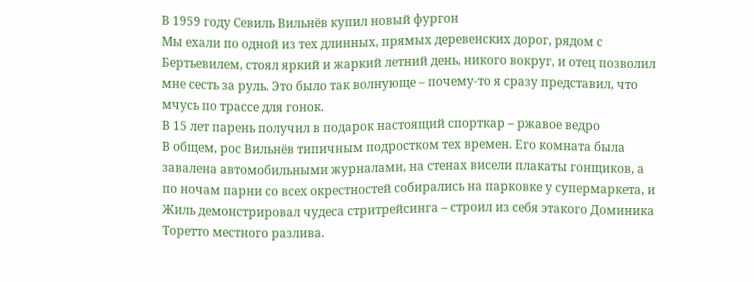В 1959 году Севиль Вильнёв купил новый фургон
Мы ехали по одной из тех длинных, прямых деревенских дорог, рядом с Бертьевилем, стоял яркий и жаркий летний день, никого вокруг, и отец позволил мне сесть за руль. Это было так волнующе – почему-то я сразу представил, что мчусь по трассе для гонок.
В 15 лет парень получил в подарок настоящий спорткар – ржавое ведро
В общем, рос Вильнёв типичным подростком тех времен. Его комната была завалена автомобильными журналами, на стенах висели плакаты гонщиков, а по ночам парни со всех окрестностей собирались на парковке у супермаркета, и Жиль демонстрировал чудеса стритрейсинга – строил из себя этакого Доминика Торетто местного разлива.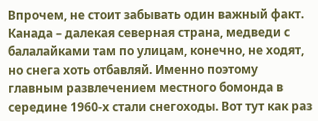Впрочем, не стоит забывать один важный факт. Канада – далекая северная страна, медведи с балалайками там по улицам, конечно, не ходят, но снега хоть отбавляй. Именно поэтому главным развлечением местного бомонда в середине 1960-х стали снегоходы. Вот тут как раз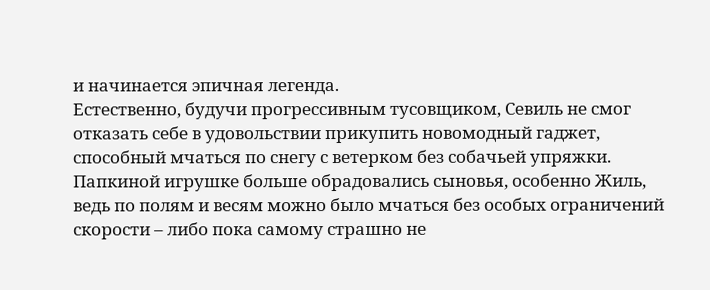и начинается эпичная легенда.
Естественно, будучи прогрессивным тусовщиком, Севиль не смог отказать себе в удовольствии прикупить новомодный гаджет, способный мчаться по снегу с ветерком без собачьей упряжки. Папкиной игрушке больше обрадовались сыновья, особенно Жиль, ведь по полям и весям можно было мчаться без особых ограничений скорости – либо пока самому страшно не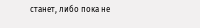станет, либо пока не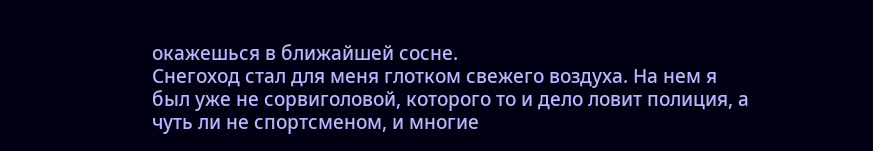окажешься в ближайшей сосне.
Снегоход стал для меня глотком свежего воздуха. На нем я был уже не сорвиголовой, которого то и дело ловит полиция, а чуть ли не спортсменом, и многие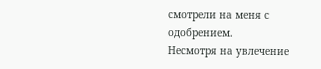смотрели на меня с одобрением.
Несмотря на увлечение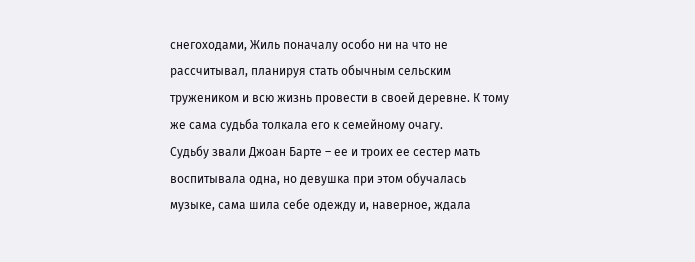снегоходами, Жиль поначалу особо ни на что не рассчитывал, планируя стать обычным сельским тружеником и всю жизнь провести в своей деревне. К тому же сама судьба толкала его к семейному очагу.
Судьбу звали Джоан Барте – ее и троих ее сестер мать воспитывала одна, но девушка при этом обучалась музыке, сама шила себе одежду и, наверное, ждала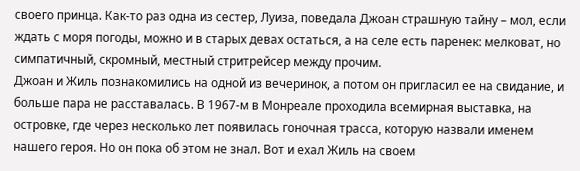своего принца. Как-то раз одна из сестер, Луиза, поведала Джоан страшную тайну – мол, если ждать с моря погоды, можно и в старых девах остаться, а на селе есть паренек: мелковат, но симпатичный, скромный, местный стритрейсер между прочим.
Джоан и Жиль познакомились на одной из вечеринок, а потом он пригласил ее на свидание, и больше пара не расставалась. В 1967-м в Монреале проходила всемирная выставка, на островке, где через несколько лет появилась гоночная трасса, которую назвали именем нашего героя. Но он пока об этом не знал. Вот и ехал Жиль на своем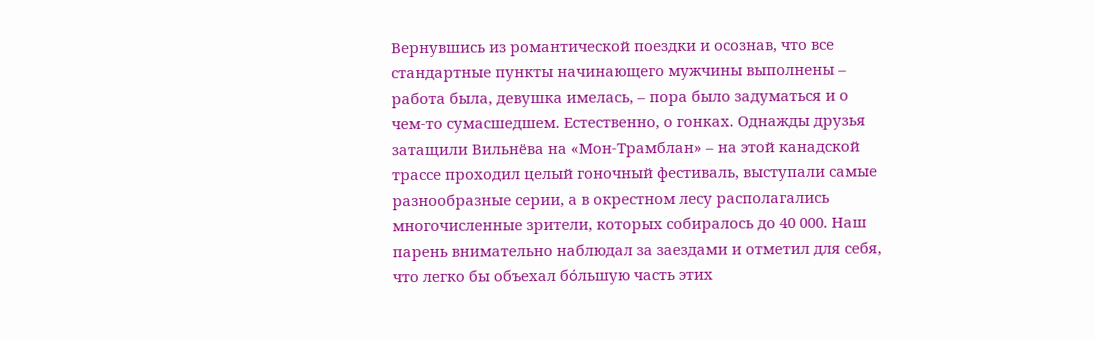Вернувшись из романтической поездки и осознав, что все стандартные пункты начинающего мужчины выполнены – работа была, девушка имелась, – пора было задуматься и о чем-то сумасшедшем. Естественно, о гонках. Однажды друзья затащили Вильнёва на «Мон-Трамблан» – на этой канадской трассе проходил целый гоночный фестиваль, выступали самые разнообразные серии, а в окрестном лесу располагались многочисленные зрители, которых собиралось до 40 000. Наш парень внимательно наблюдал за заездами и отметил для себя, что легко бы объехал бόльшую часть этих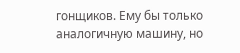гонщиков. Ему бы только аналогичную машину, но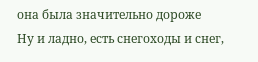она была значительно дороже
Ну и ладно, есть снегоходы и снег,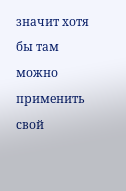значит хотя бы там можно применить свой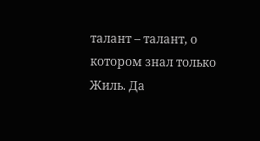талант – талант, о котором знал только Жиль. Да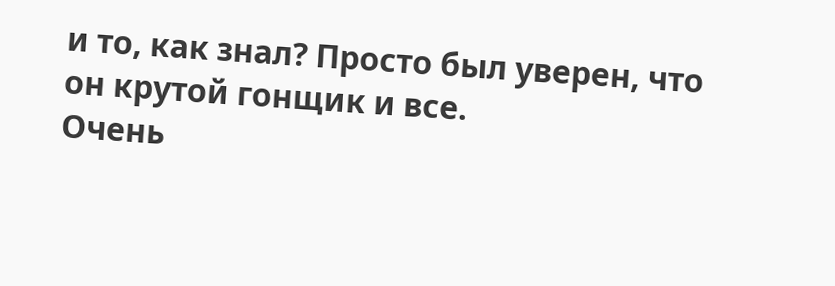и то, как знал? Просто был уверен, что он крутой гонщик и все.
Очень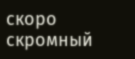скоро скромный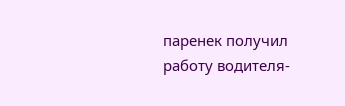паренек получил работу водителя-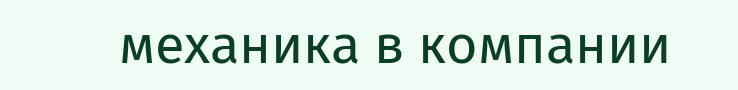механика в компании